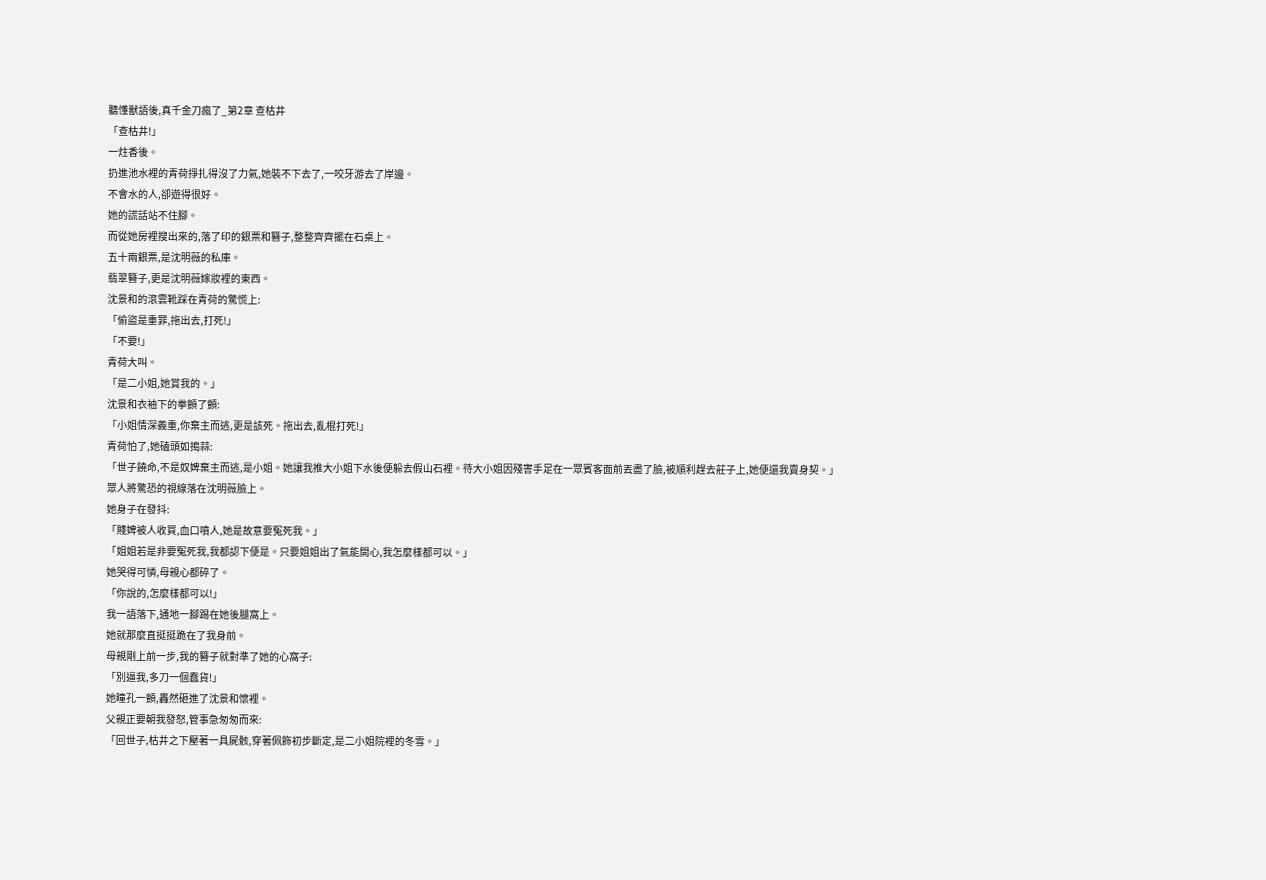聽懂獸語後,真千金刀瘋了_第2章 查枯井
「查枯井!」
一炷香後。
扔進池水裡的青荷掙扎得沒了力氣,她裝不下去了,一咬牙游去了岸邊。
不會水的人,卻遊得很好。
她的謊話站不住腳。
而從她房裡搜出來的,落了印的銀票和簪子,整整齊齊擺在石桌上。
五十兩銀票,是沈明薇的私庫。
翡翠簪子,更是沈明薇嫁妝裡的東西。
沈景和的滾雲靴踩在青荷的驚慌上:
「偷盜是重罪,拖出去,打死!」
「不要!」
青荷大叫。
「是二小姐,她賞我的。」
沈景和衣袖下的拳顫了顫:
「小姐情深義重,你棄主而逃,更是該死。拖出去,亂棍打死!」
青荷怕了,她磕頭如搗蒜:
「世子饒命,不是奴婢棄主而逃,是小姐。她讓我推大小姐下水後便躲去假山石裡。待大小姐因殘害手足在一眾賓客面前丟盡了臉,被順利趕去莊子上,她便還我賣身契。」
眾人將驚恐的視線落在沈明薇臉上。
她身子在發抖:
「賤婢被人收買,血口噴人,她是故意要冤死我。」
「姐姐若是非要冤死我,我都認下便是。只要姐姐出了氣能開心,我怎麼樣都可以。」
她哭得可憐,母親心都碎了。
「你說的,怎麼樣都可以!」
我一語落下,通地一腳踢在她後腿窩上。
她就那麼直挺挺跪在了我身前。
母親剛上前一步,我的簪子就對準了她的心窩子:
「別逼我,多刀一個蠢貨!」
她瞳孔一顫,轟然砸進了沈景和懷裡。
父親正要朝我發怒,管事急匆匆而來:
「回世子,枯井之下壓著一具屍骸,穿著佩飾初步斷定,是二小姐院裡的冬雪。」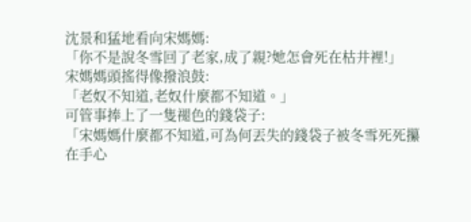沈景和猛地看向宋媽媽:
「你不是說冬雪回了老家,成了親?她怎會死在枯井裡!」
宋媽媽頭搖得像撥浪鼓:
「老奴不知道,老奴什麼都不知道。」
可管事捧上了一隻褪色的錢袋子:
「宋媽媽什麼都不知道,可為何丟失的錢袋子被冬雪死死攥在手心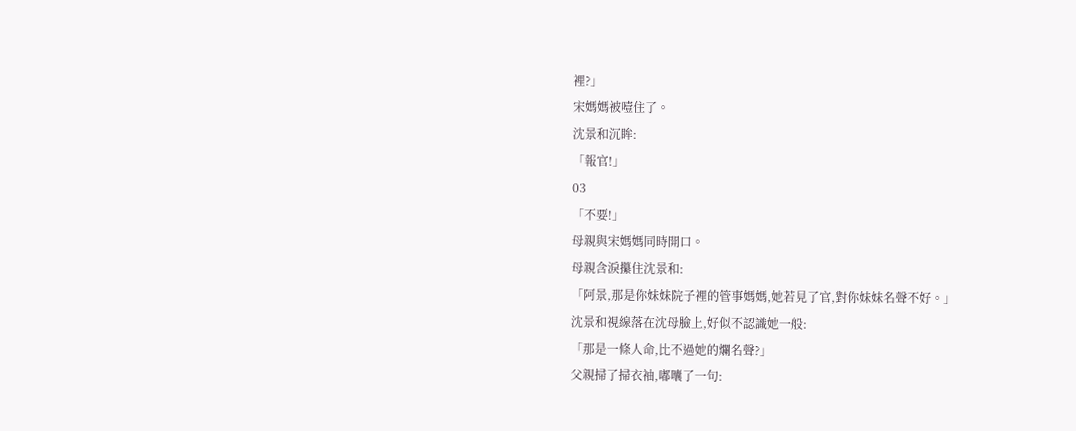裡?」
宋媽媽被噎住了。
沈景和沉眸:
「報官!」
03
「不要!」
母親與宋媽媽同時開口。
母親含淚攥住沈景和:
「阿景,那是你妹妹院子裡的管事媽媽,她若見了官,對你妹妹名聲不好。」
沈景和視線落在沈母臉上,好似不認識她一般:
「那是一條人命,比不過她的爛名聲?」
父親掃了掃衣袖,嘟囔了一句: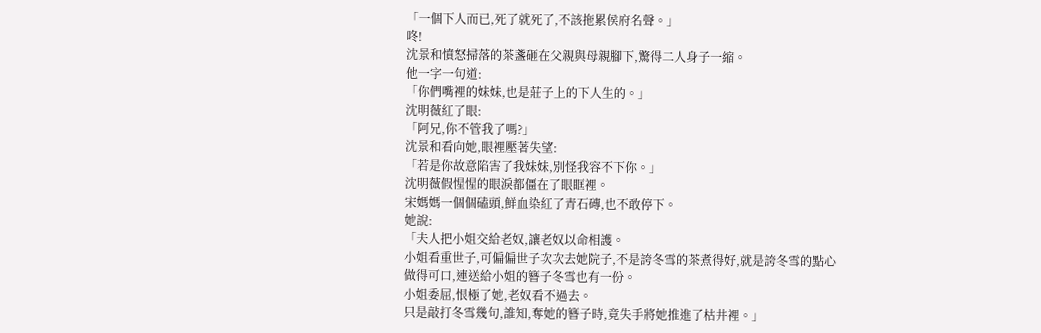「一個下人而已,死了就死了,不該拖累侯府名聲。」
咚!
沈景和憤怒掃落的茶盞砸在父親與母親腳下,驚得二人身子一縮。
他一字一句道:
「你們嘴裡的妹妹,也是莊子上的下人生的。」
沈明薇紅了眼:
「阿兄,你不管我了嗎?」
沈景和看向她,眼裡壓著失望:
「若是你故意陷害了我妹妹,別怪我容不下你。」
沈明薇假惺惺的眼淚都僵在了眼眶裡。
宋媽媽一個個磕頭,鮮血染紅了青石磚,也不敢停下。
她說:
「夫人把小姐交給老奴,讓老奴以命相護。
小姐看重世子,可偏偏世子次次去她院子,不是誇冬雪的茶煮得好,就是誇冬雪的點心做得可口,連送給小姐的簪子冬雪也有一份。
小姐委屈,恨極了她,老奴看不過去。
只是敲打冬雪幾句,誰知,奪她的簪子時,竟失手將她推進了枯井裡。」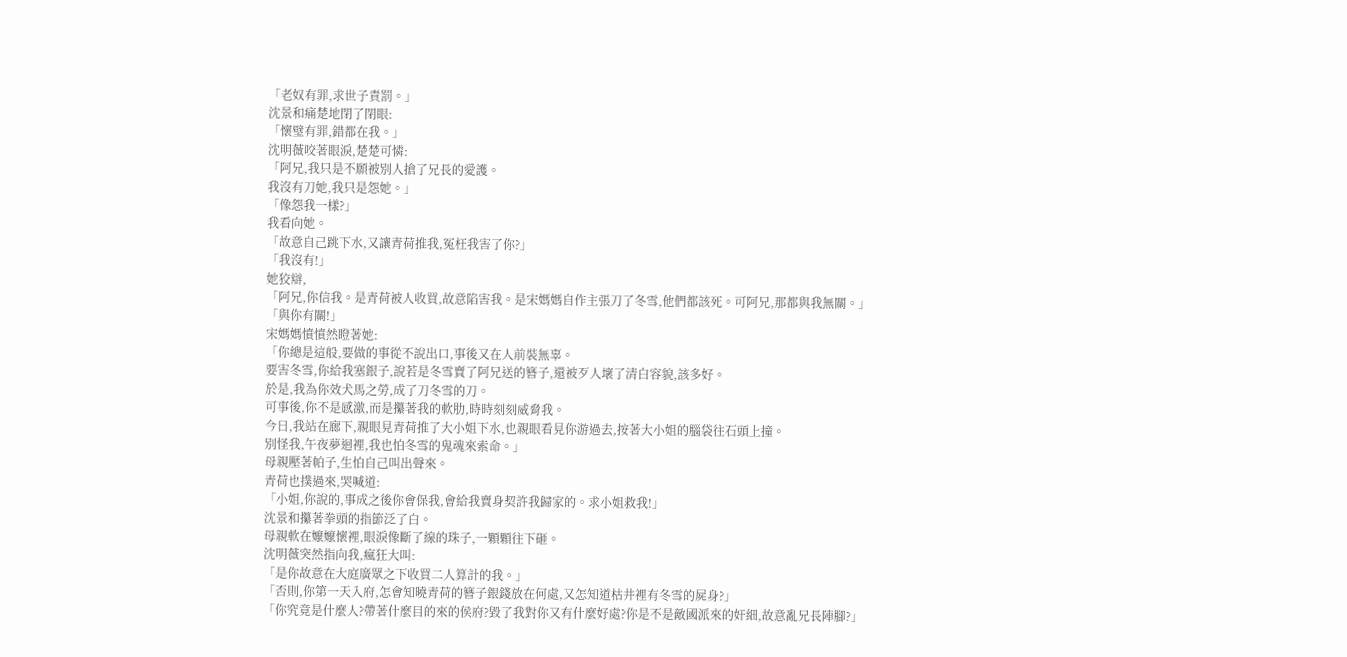「老奴有罪,求世子責罰。」
沈景和痛楚地閉了閉眼:
「懷璧有罪,錯都在我。」
沈明薇咬著眼淚,楚楚可憐:
「阿兄,我只是不願被別人搶了兄長的愛護。
我沒有刀她,我只是怨她。」
「像怨我一樣?」
我看向她。
「故意自己跳下水,又讓青荷推我,冤枉我害了你?」
「我沒有!」
她狡辯,
「阿兄,你信我。是青荷被人收買,故意陷害我。是宋媽媽自作主張刀了冬雪,他們都該死。可阿兄,那都與我無關。」
「與你有關!」
宋媽媽憤憤然瞪著她:
「你總是這般,要做的事從不說出口,事後又在人前裝無辜。
要害冬雪,你給我塞銀子,說若是冬雪賣了阿兄送的簪子,還被歹人壞了清白容貌,該多好。
於是,我為你效犬馬之勞,成了刀冬雪的刀。
可事後,你不是感激,而是攥著我的軟肋,時時刻刻威脅我。
今日,我站在廊下,親眼見青荷推了大小姐下水,也親眼看見你游過去,按著大小姐的腦袋往石頭上撞。
別怪我,午夜夢迴裡,我也怕冬雪的鬼魂來索命。」
母親壓著帕子,生怕自己叫出聲來。
青荷也撲過來,哭喊道:
「小姐,你說的,事成之後你會保我,會給我賣身契許我歸家的。求小姐救我!」
沈景和攥著拳頭的指節泛了白。
母親軟在嬤嬤懷裡,眼淚像斷了線的珠子,一顆顆往下砸。
沈明薇突然指向我,瘋狂大叫:
「是你故意在大庭廣眾之下收買二人算計的我。」
「否則,你第一天入府,怎會知曉青荷的簪子銀錢放在何處,又怎知道枯井裡有冬雪的屍身?」
「你究竟是什麼人?帶著什麼目的來的侯府?毀了我對你又有什麼好處?你是不是敵國派來的奸細,故意亂兄長陣腳?」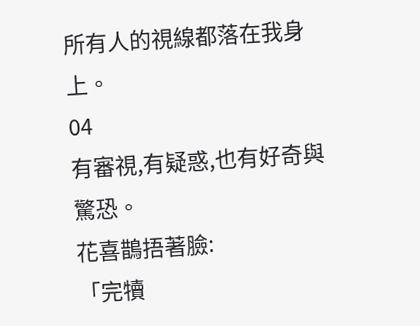所有人的視線都落在我身上。
04
有審視,有疑惑,也有好奇與驚恐。
花喜鵲捂著臉:
「完犢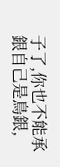子了,你也不能承銀自己是鳥銀,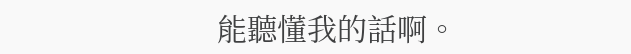能聽懂我的話啊。